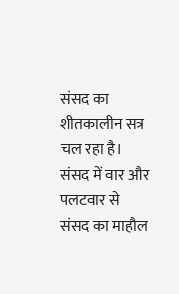संसद का शीतकालीन सत्र चल रहा है। संसद में वार और पलटवार से संसद का माहौल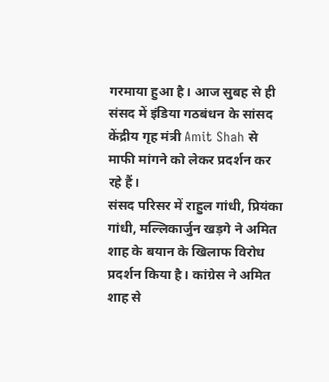गरमाया हुआ है। आज सुबह से ही संसद में इंडिया गठबंधन के सांसद केंद्रीय गृह मंत्री Amit Shah से माफी मांगने को लेकर प्रदर्शन कर रहे हैं।
संसद परिसर में राहुल गांधी, प्रियंका गांधी, मल्लिकार्जुन खड़गे ने अमित शाह के बयान के खिलाफ विरोध प्रदर्शन किया है। कांग्रेस ने अमित शाह से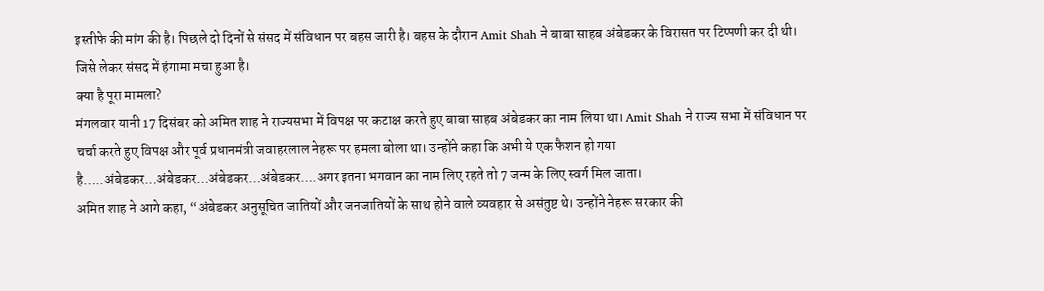इस्तीफे की मांग की है। पिछले दो दिनों से संसद में संविधान पर बहस जारी है। बहस के दौरान Amit Shah ने बाबा साहब अंबेडकर के विरासत पर टिप्पणी कर दी थी। जिसे लेकर संसद में हंगामा मचा हुआ है।
क्या है पूरा मामला?
मंगलवार यानी 17 दिसंबर को अमित शाह ने राज्यसभा में विपक्ष पर कटाक्ष करते हुए बाबा साहब अंबेडकर का नाम लिया था। Amit Shah ने राज्य सभा में संविधान पर चर्चा करते हुए विपक्ष और पूर्व प्रधानमंत्री जवाहरलाल नेहरू पर हमला बोला था। उन्होंने कहा कि अभी ये एक फैशन हो गया है…..अंबेडकर…अंबेडकर…अंबेडकर…अंबेडकर….अगर इतना भगवान का नाम लिए रहते तो 7 जन्म के लिए स्वर्ग मिल जाता।
अमित शाह ने आगे कहा, “अंबेडकर अनुसूचित जातियों और जनजातियों के साथ होने वाले व्यवहार से असंतुष्ट थे। उन्होंने नेहरू सरकार की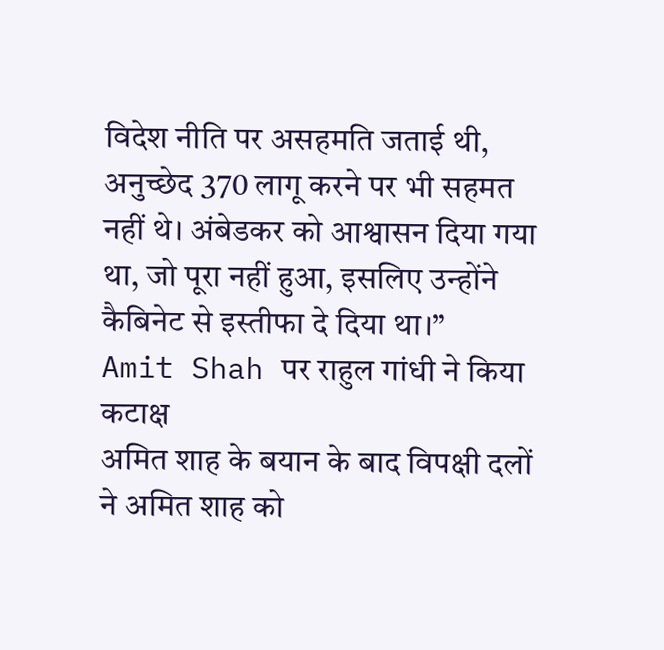विदेश नीति पर असहमति जताई थी, अनुच्छेद 370 लागू करने पर भी सहमत नहीं थे। अंबेडकर को आश्वासन दिया गया था, जो पूरा नहीं हुआ, इसलिए उन्होंने कैबिनेट से इस्तीफा दे दिया था।”
Amit Shah पर राहुल गांधी ने किया कटाक्ष
अमित शाह के बयान के बाद विपक्षी दलों ने अमित शाह को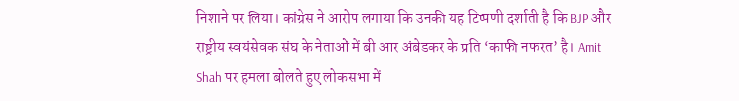निशाने पर लिया। कांग्रेस ने आरोप लगाया कि उनकी यह टिप्पणी दर्शाती है कि BJP और राष्ट्रीय स्वयंसेवक संघ के नेताओं में बी आर अंबेडकर के प्रति ‘काफी नफरत’ है। Amit Shah पर हमला बोलते हुए लोकसभा में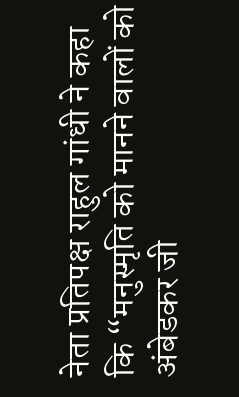नेता प्रतिपक्ष राहुल गांधी ने कहा कि “मनुस्मृति को मानने वालों को अंबेडकर जी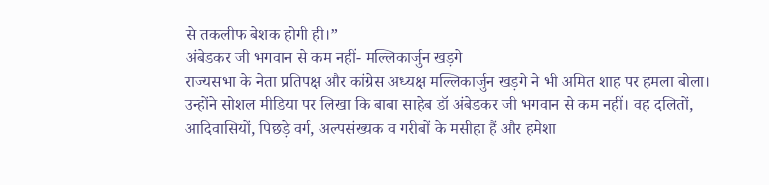से तकलीफ बेशक होगी ही।”
अंबेडकर जी भगवान से कम नहीं- मल्लिकार्जुन खड़गे
राज्यसभा के नेता प्रतिपक्ष और कांग्रेस अध्यक्ष मल्लिकार्जुन खड़गे ने भी अमित शाह पर हमला बोला। उन्होंने सोशल मीडिया पर लिखा कि बाबा साहेब डॉ अंबेडकर जी भगवान से कम नहीं। वह दलितों, आदिवासियों, पिछड़े वर्ग, अल्पसंख्यक व गरीबों के मसीहा हैं और हमेशा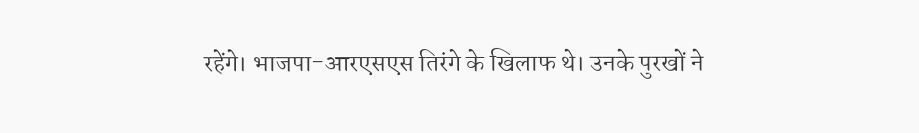रहेंगे। भाजपा-आरएसएस तिरंगे के खिलाफ थे। उनके पुरखों ने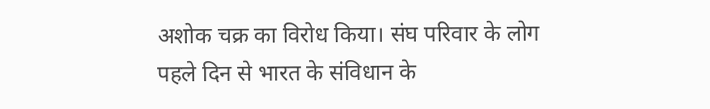अशोक चक्र का विरोध किया। संघ परिवार के लोग पहले दिन से भारत के संविधान के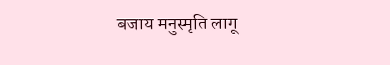बजाय मनुस्मृति लागू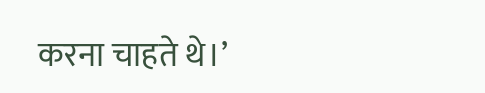करना चाहते थे।’